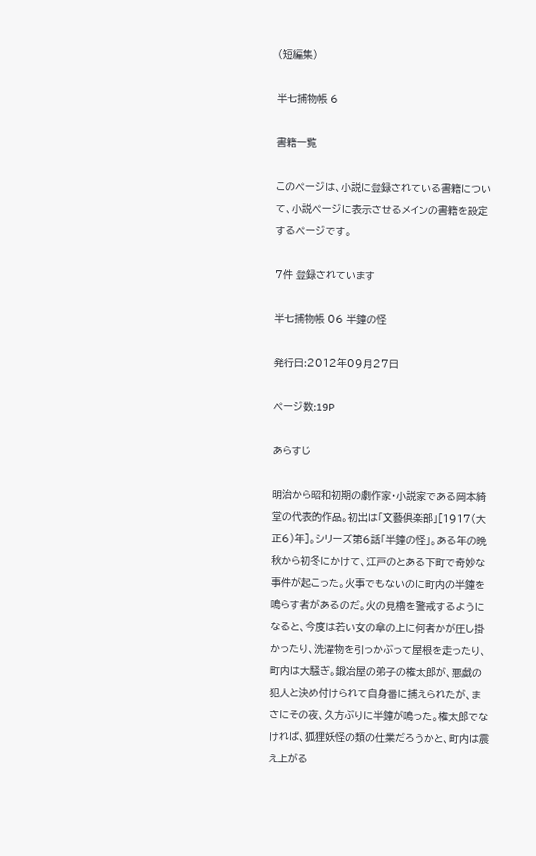(短編集)

半七捕物帳 6

書籍一覧

このページは、小説に登録されている書籍について、小説ページに表示させるメインの書籍を設定するページです。

7件 登録されています

半七捕物帳 06 半鐘の怪

発行日:2012年09月27日

ページ数:19P

あらすじ

明治から昭和初期の劇作家・小説家である岡本綺堂の代表的作品。初出は「文藝倶楽部」[1917(大正6)年]。シリーズ第6話「半鐘の怪」。ある年の晩秋から初冬にかけて、江戸のとある下町で奇妙な事件が起こった。火事でもないのに町内の半鐘を鳴らす者があるのだ。火の見櫓を警戒するようになると、今度は若い女の傘の上に何者かが圧し掛かったり、洗濯物を引っかぶって屋根を走ったり、町内は大騒ぎ。鍛冶屋の弟子の権太郎が、悪戯の犯人と決め付けられて自身番に捕えられたが、まさにその夜、久方ぶりに半鐘が鳴った。権太郎でなければ、狐狸妖怪の類の仕業だろうかと、町内は震え上がる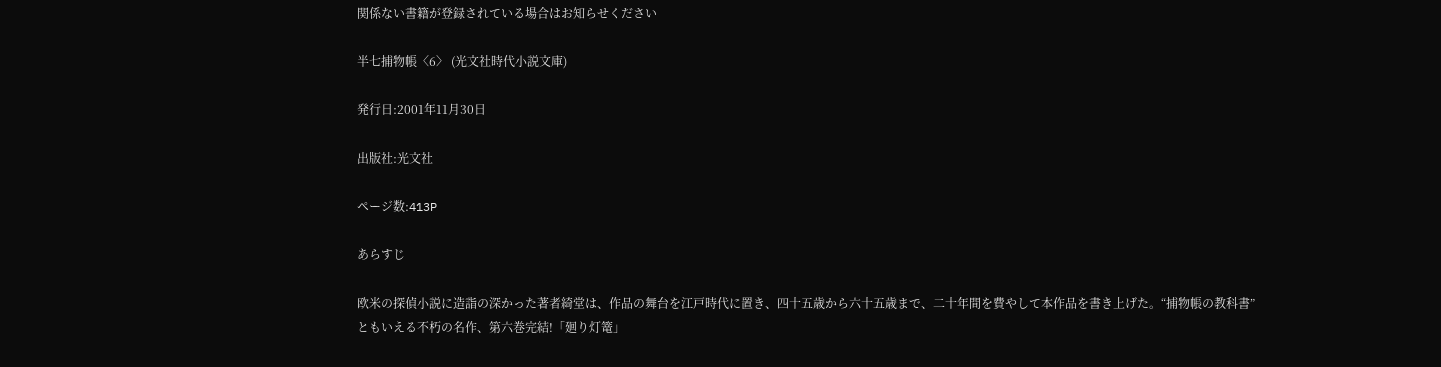関係ない書籍が登録されている場合はお知らせください

半七捕物帳〈6〉 (光文社時代小説文庫)

発行日:2001年11月30日

出版社:光文社

ページ数:413P

あらすじ

欧米の探偵小説に造詣の深かった著者綺堂は、作品の舞台を江戸時代に置き、四十五歳から六十五歳まで、二十年間を費やして本作品を書き上げた。“捕物帳の教科書”ともいえる不朽の名作、第六巻完結!「廻り灯篭」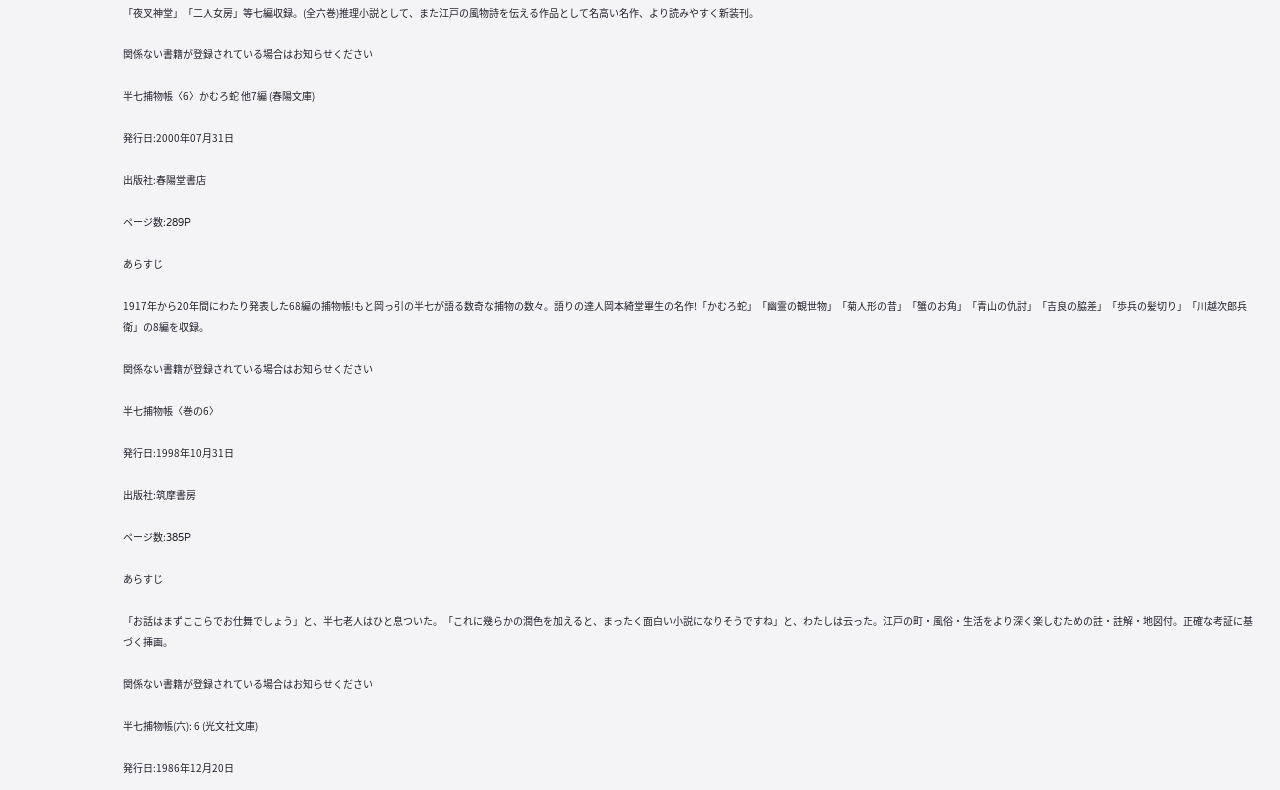「夜叉神堂」「二人女房」等七編収録。(全六巻)推理小説として、また江戸の風物詩を伝える作品として名高い名作、より読みやすく新装刊。

関係ない書籍が登録されている場合はお知らせください

半七捕物帳〈6〉かむろ蛇 他7編 (春陽文庫)

発行日:2000年07月31日

出版社:春陽堂書店

ページ数:289P

あらすじ

1917年から20年間にわたり発表した68編の捕物帳!もと岡っ引の半七が語る数奇な捕物の数々。語りの達人岡本綺堂畢生の名作!「かむろ蛇」「幽霊の観世物」「菊人形の昔」「蟹のお角」「青山の仇討」「吉良の脇差」「歩兵の髪切り」「川越次郎兵衛」の8編を収録。

関係ない書籍が登録されている場合はお知らせください

半七捕物帳〈巻の6〉

発行日:1998年10月31日

出版社:筑摩書房

ページ数:385P

あらすじ

「お話はまずここらでお仕舞でしょう」と、半七老人はひと息ついた。「これに幾らかの潤色を加えると、まったく面白い小説になりそうですね」と、わたしは云った。江戸の町・風俗・生活をより深く楽しむための註・註解・地図付。正確な考証に基づく挿画。

関係ない書籍が登録されている場合はお知らせください

半七捕物帳(六): 6 (光文社文庫)

発行日:1986年12月20日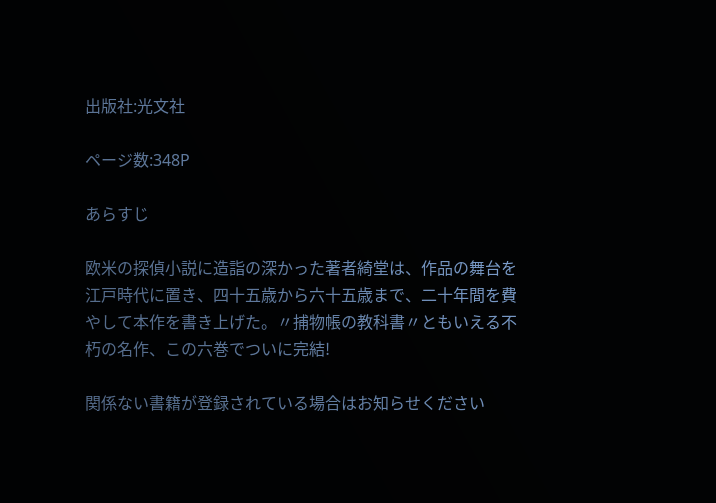出版社:光文社

ページ数:348P

あらすじ

欧米の探偵小説に造詣の深かった著者綺堂は、作品の舞台を江戸時代に置き、四十五歳から六十五歳まで、二十年間を費やして本作を書き上げた。〃捕物帳の教科書〃ともいえる不朽の名作、この六巻でついに完結!

関係ない書籍が登録されている場合はお知らせください